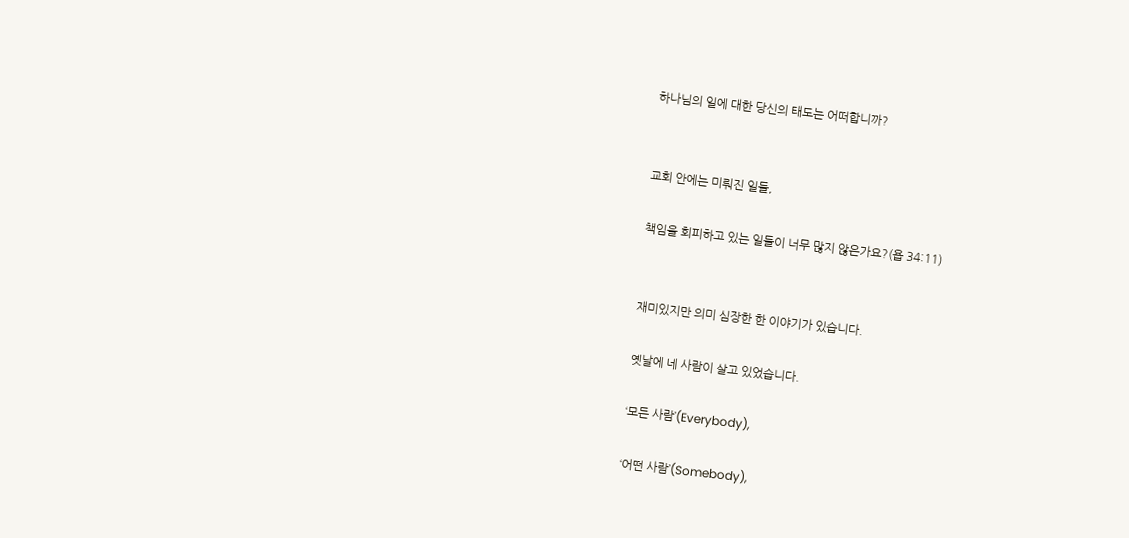하나님의 일에 대한 당신의 태도는 어떠합니까?


교회 안에는 미뤄진 일들,

책임을 회피하고 있는 일들이 너무 많지 않은가요?(욥 34:11)


재미있지만 의미 심장한 한 이야기가 있습니다.

옛날에 네 사람이 살고 있었습니다.

‘모든 사람’(Everybody),

‘어떤 사람’(Somebody),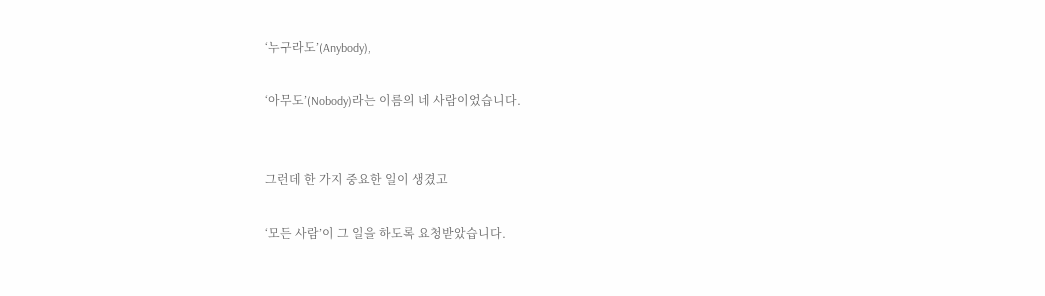‘누구라도’(Anybody),

‘아무도’(Nobody)라는 이름의 네 사람이었습니다.


그런데 한 가지 중요한 일이 생겼고

‘모든 사람’이 그 일을 하도록 요청받았습니다.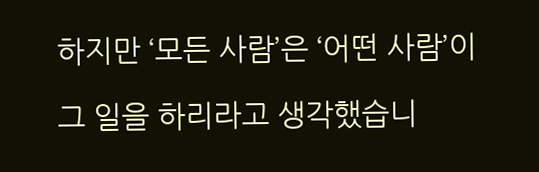하지만 ‘모든 사람’은 ‘어떤 사람’이

그 일을 하리라고 생각했습니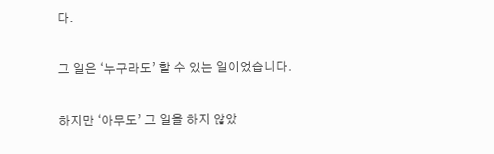다.

그 일은 ‘누구라도’ 할 수 있는 일이었습니다.

하지만 ‘아무도’ 그 일을 하지 않았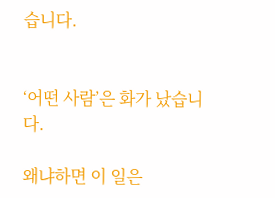습니다.


‘어떤 사람’은 화가 났습니다.

왜냐하면 이 일은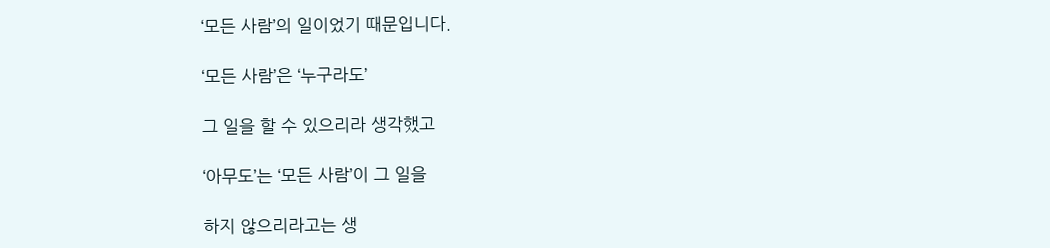‘모든 사람’의 일이었기 때문입니다.

‘모든 사람’은 ‘누구라도’

그 일을 할 수 있으리라 생각했고

‘아무도’는 ‘모든 사람’이 그 일을

하지 않으리라고는 생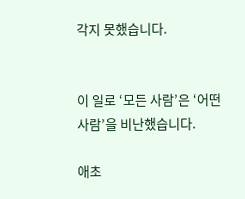각지 못했습니다.


이 일로 ‘모든 사람’은 ‘어떤 사람’을 비난했습니다.

애초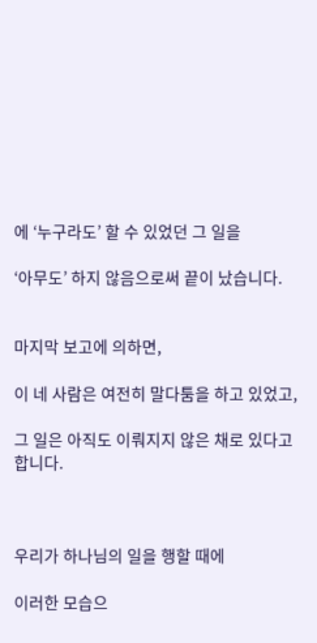에 ‘누구라도’ 할 수 있었던 그 일을

‘아무도’ 하지 않음으로써 끝이 났습니다.


마지막 보고에 의하면,

이 네 사람은 여전히 말다툼을 하고 있었고,

그 일은 아직도 이뤄지지 않은 채로 있다고 합니다.



우리가 하나님의 일을 행할 때에

이러한 모습으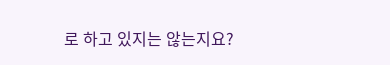로 하고 있지는 않는지요?